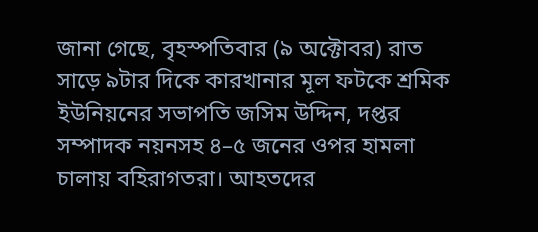জানা গেছে, বৃহস্পতিবার (৯ অক্টোবর) রাত সাড়ে ৯টার দিকে কারখানার মূল ফটকে শ্রমিক ইউনিয়নের সভাপতি জসিম উদ্দিন, দপ্তর সম্পাদক নয়নসহ ৪–৫ জনের ওপর হামলা চালায় বহিরাগতরা। আহতদের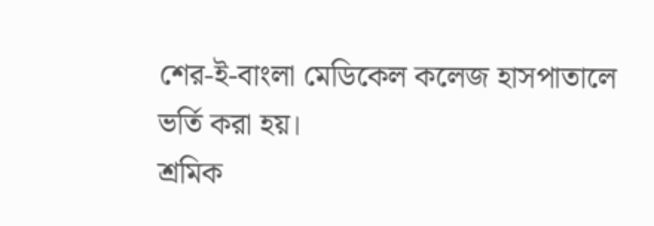শের-ই-বাংলা মেডিকেল কলেজ হাসপাতালে ভর্তি করা হয়।
শ্রমিক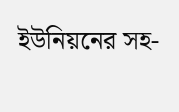ইউনিয়নের সহ-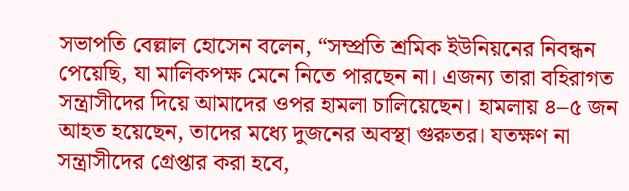সভাপতি বেল্লাল হোসেন বলেন, “সম্প্রতি শ্রমিক ইউনিয়নের নিবন্ধন পেয়েছি, যা মালিকপক্ষ মেনে নিতে পারছেন না। এজন্য তারা বহিরাগত সন্ত্রাসীদের দিয়ে আমাদের ওপর হামলা চালিয়েছেন। হামলায় ৪–৫ জন আহত হয়েছেন, তাদের মধ্যে দুজনের অবস্থা গুরুতর। যতক্ষণ না সন্ত্রাসীদের গ্রেপ্তার করা হবে,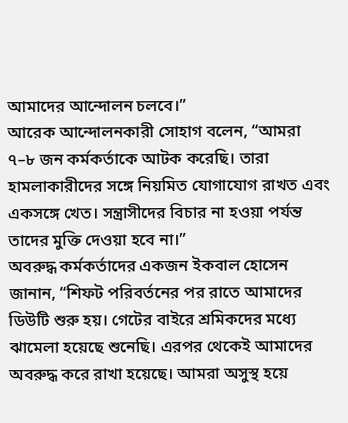আমাদের আন্দোলন চলবে।”
আরেক আন্দোলনকারী সোহাগ বলেন, “আমরা ৭–৮ জন কর্মকর্তাকে আটক করেছি। তারা হামলাকারীদের সঙ্গে নিয়মিত যোগাযোগ রাখত এবং একসঙ্গে খেত। সন্ত্রাসীদের বিচার না হওয়া পর্যন্ত তাদের মুক্তি দেওয়া হবে না।”
অবরুদ্ধ কর্মকর্তাদের একজন ইকবাল হোসেন জানান, “শিফট পরিবর্তনের পর রাতে আমাদের ডিউটি শুরু হয়। গেটের বাইরে শ্রমিকদের মধ্যে ঝামেলা হয়েছে শুনেছি। এরপর থেকেই আমাদের অবরুদ্ধ করে রাখা হয়েছে। আমরা অসুস্থ হয়ে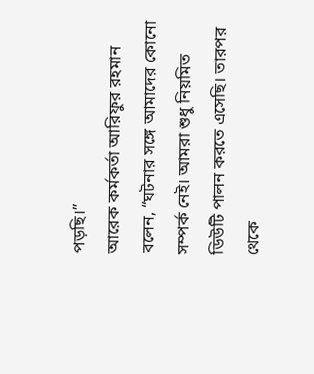পড়ছি।”
আরেক কর্মকর্তা আরিফুর রহমান বলেন, “ঘটনার সঙ্গে আমাদের কোনো সম্পর্ক নেই। আমরা শুধু নিয়মিত ডিউটি পালন করতে এসেছি। তারপর থেকে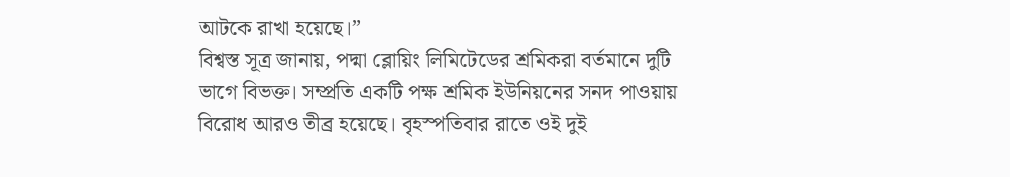আটকে রাখা হয়েছে।”
বিশ্বস্ত সূত্র জানায়, পদ্মা ব্লোয়িং লিমিটেডের শ্রমিকরা বর্তমানে দুটি ভাগে বিভক্ত। সম্প্রতি একটি পক্ষ শ্রমিক ইউনিয়নের সনদ পাওয়ায় বিরোধ আরও তীব্র হয়েছে। বৃহস্পতিবার রাতে ওই দুই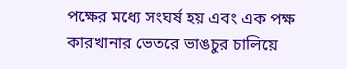পক্ষের মধ্যে সংঘর্ষ হয় এবং এক পক্ষ কারখানার ভেতরে ভাঙচুর চালিয়ে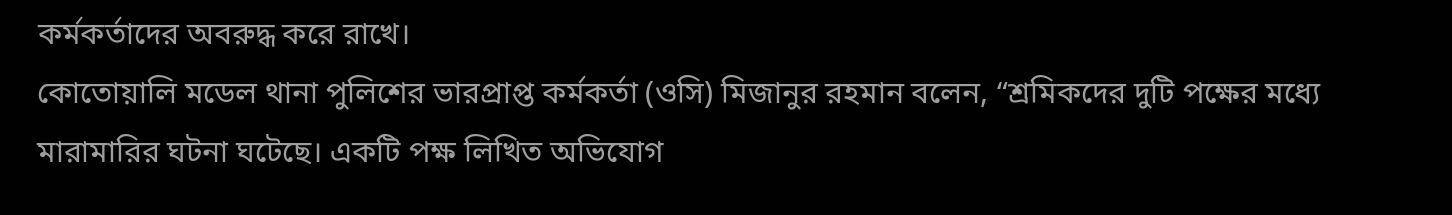কর্মকর্তাদের অবরুদ্ধ করে রাখে।
কোতোয়ালি মডেল থানা পুলিশের ভারপ্রাপ্ত কর্মকর্তা (ওসি) মিজানুর রহমান বলেন, “শ্রমিকদের দুটি পক্ষের মধ্যে মারামারির ঘটনা ঘটেছে। একটি পক্ষ লিখিত অভিযোগ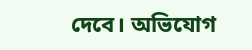দেবে। অভিযোগ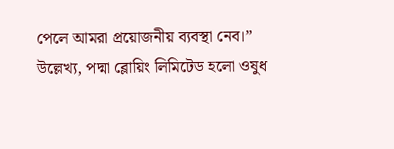পেলে আমরা প্রয়োজনীয় ব্যবস্থা নেব।”
উল্লেখ্য, পদ্মা ব্লোয়িং লিমিটেড হলো ওষুধ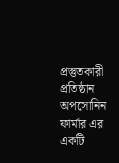প্রস্তুতকারী প্রতিষ্ঠান অপসোনিন ফার্মার এর একটি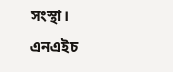সংস্থা।
এনএইচ